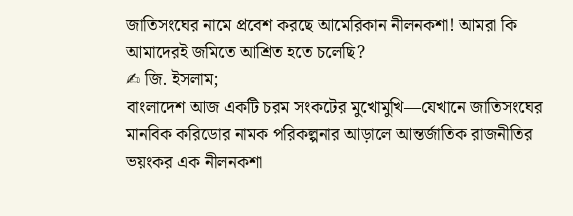জাতিসংঘের নামে প্রবেশ করছে আমেরিকান নীলনকশা! আমরা কি আমাদেরই জমিতে আশ্রিত হতে চলেছি?
✍ জি. ইসলাম;
বাংলাদেশ আজ একটি চরম সংকটের মুখোমুখি—যেখানে জাতিসংঘের মানবিক করিডোর নামক পরিকল্পনার আড়ালে আন্তর্জাতিক রাজনীতির ভয়ংকর এক নীলনকশা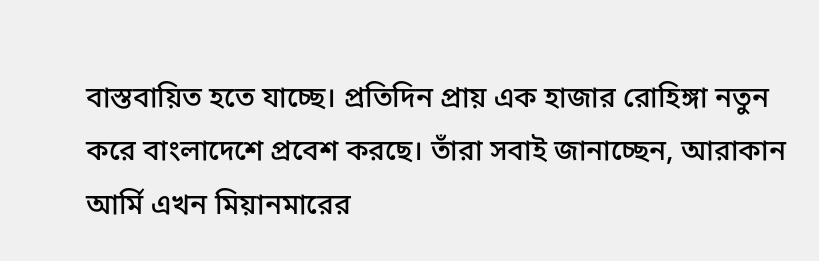বাস্তবায়িত হতে যাচ্ছে। প্রতিদিন প্রায় এক হাজার রোহিঙ্গা নতুন করে বাংলাদেশে প্রবেশ করছে। তাঁরা সবাই জানাচ্ছেন, আরাকান আর্মি এখন মিয়ানমারের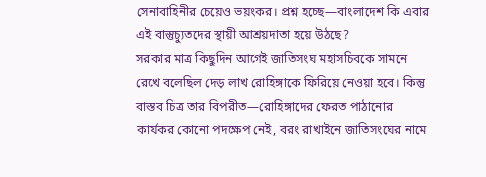সেনাবাহিনীর চেয়েও ভয়ংকর। প্রশ্ন হচ্ছে—বাংলাদেশ কি এবার এই বাস্তুচ্যুতদের স্থায়ী আশ্রয়দাতা হয়ে উঠছে?
সরকার মাত্র কিছুদিন আগেই জাতিসংঘ মহাসচিবকে সামনে রেখে বলেছিল দেড় লাখ রোহিঙ্গাকে ফিরিয়ে নেওয়া হবে। কিন্তু বাস্তব চিত্র তার বিপরীত—রোহিঙ্গাদের ফেরত পাঠানোর কার্যকর কোনো পদক্ষেপ নেই, বরং রাখাইনে জাতিসংঘের নামে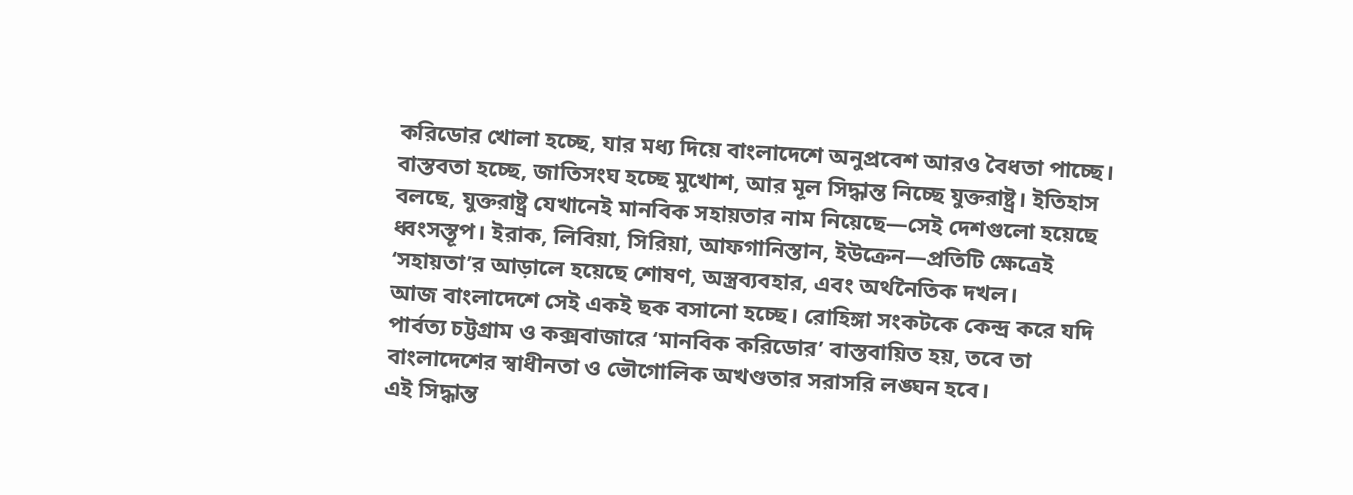করিডোর খোলা হচ্ছে, যার মধ্য দিয়ে বাংলাদেশে অনুপ্রবেশ আরও বৈধতা পাচ্ছে।
বাস্তবতা হচ্ছে, জাতিসংঘ হচ্ছে মুখোশ, আর মূল সিদ্ধান্ত নিচ্ছে যুক্তরাষ্ট্র। ইতিহাস বলছে, যুক্তরাষ্ট্র যেখানেই মানবিক সহায়তার নাম নিয়েছে—সেই দেশগুলো হয়েছে ধ্বংসস্তূপ। ইরাক, লিবিয়া, সিরিয়া, আফগানিস্তান, ইউক্রেন—প্রতিটি ক্ষেত্রেই ‘সহায়তা’র আড়ালে হয়েছে শোষণ, অস্ত্রব্যবহার, এবং অর্থনৈতিক দখল।
আজ বাংলাদেশে সেই একই ছক বসানো হচ্ছে। রোহিঙ্গা সংকটকে কেন্দ্র করে যদি পার্বত্য চট্টগ্রাম ও কক্সবাজারে ‘মানবিক করিডোর’ বাস্তবায়িত হয়, তবে তা বাংলাদেশের স্বাধীনতা ও ভৌগোলিক অখণ্ডতার সরাসরি লঙ্ঘন হবে।
এই সিদ্ধান্ত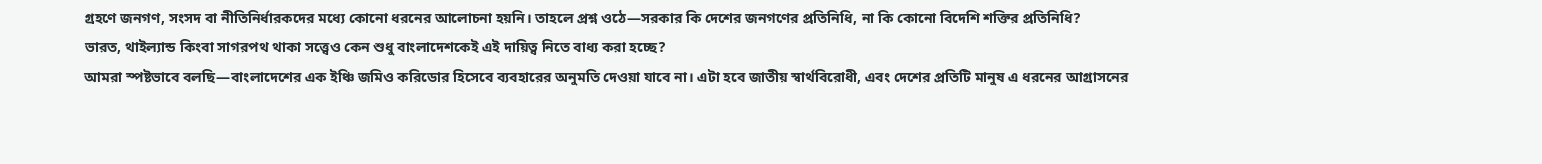গ্রহণে জনগণ, সংসদ বা নীতিনির্ধারকদের মধ্যে কোনো ধরনের আলোচনা হয়নি। তাহলে প্রশ্ন ওঠে—সরকার কি দেশের জনগণের প্রতিনিধি, না কি কোনো বিদেশি শক্তির প্রতিনিধি?
ভারত, থাইল্যান্ড কিংবা সাগরপথ থাকা সত্ত্বেও কেন শুধু বাংলাদেশকেই এই দায়িত্ব নিতে বাধ্য করা হচ্ছে?
আমরা স্পষ্টভাবে বলছি—বাংলাদেশের এক ইঞ্চি জমিও করিডোর হিসেবে ব্যবহারের অনুমতি দেওয়া যাবে না। এটা হবে জাতীয় স্বার্থবিরোধী, এবং দেশের প্রতিটি মানুষ এ ধরনের আগ্রাসনের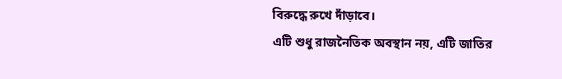বিরুদ্ধে রুখে দাঁড়াবে।
এটি শুধু রাজনৈতিক অবস্থান নয়, এটি জাতির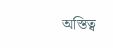অস্তিত্ব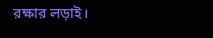রক্ষার লড়াই।